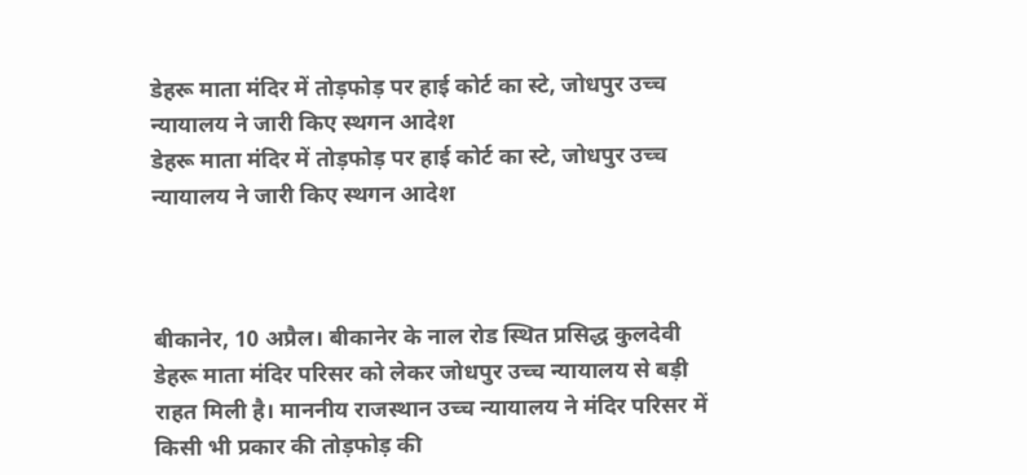डेहरू माता मंदिर में तोड़फोड़ पर हाई कोर्ट का स्टे, जोधपुर उच्च न्यायालय ने जारी किए स्थगन आदेश
डेहरू माता मंदिर में तोड़फोड़ पर हाई कोर्ट का स्टे, जोधपुर उच्च न्यायालय ने जारी किए स्थगन आदेश



बीकानेर, 10 अप्रैल। बीकानेर के नाल रोड स्थित प्रसिद्ध कुलदेवी डेहरू माता मंदिर परिसर को लेकर जोधपुर उच्च न्यायालय से बड़ी राहत मिली है। माननीय राजस्थान उच्च न्यायालय ने मंदिर परिसर में किसी भी प्रकार की तोड़फोड़ की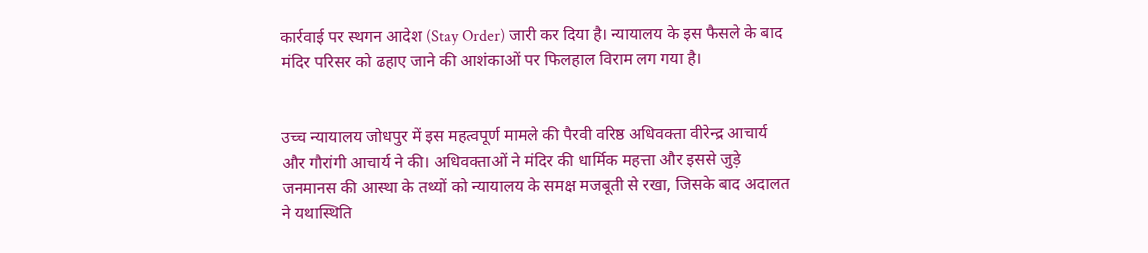कार्रवाई पर स्थगन आदेश (Stay Order) जारी कर दिया है। न्यायालय के इस फैसले के बाद मंदिर परिसर को ढहाए जाने की आशंकाओं पर फिलहाल विराम लग गया है।


उच्च न्यायालय जोधपुर में इस महत्वपूर्ण मामले की पैरवी वरिष्ठ अधिवक्ता वीरेन्द्र आचार्य और गौरांगी आचार्य ने की। अधिवक्ताओं ने मंदिर की धार्मिक महत्ता और इससे जुड़े जनमानस की आस्था के तथ्यों को न्यायालय के समक्ष मजबूती से रखा, जिसके बाद अदालत ने यथास्थिति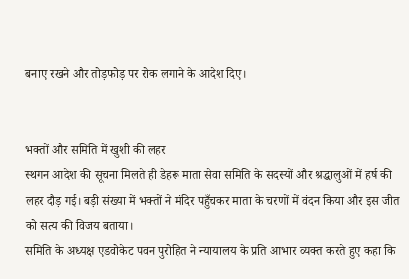बनाए रखने और तोड़फोड़ पर रोक लगाने के आदेश दिए।


भक्तों और समिति में खुशी की लहर
स्थगन आदेश की सूचना मिलते ही डेहरू माता सेवा समिति के सदस्यों और श्रद्धालुओं में हर्ष की लहर दौड़ गई। बड़ी संख्या में भक्तों ने मंदिर पहुँचकर माता के चरणों में वंदन किया और इस जीत को सत्य की विजय बताया।
समिति के अध्यक्ष एडवोकेट पवन पुरोहित ने न्यायालय के प्रति आभार व्यक्त करते हुए कहा कि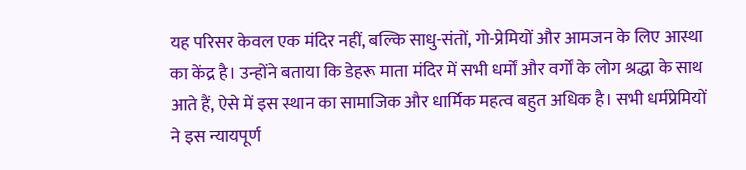यह परिसर केवल एक मंदिर नहीं, बल्कि साधु-संतों, गो-प्रेमियों और आमजन के लिए आस्था का केंद्र है। उन्होंने बताया कि डेहरू माता मंदिर में सभी धर्मों और वर्गों के लोग श्रद्धा के साथ आते हैं, ऐसे में इस स्थान का सामाजिक और धार्मिक महत्व बहुत अधिक है। सभी धर्मप्रेमियों ने इस न्यायपूर्ण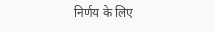निर्णय के लिए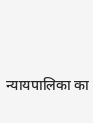न्यायपालिका का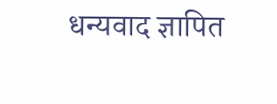धन्यवाद ज्ञापित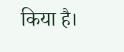किया है।